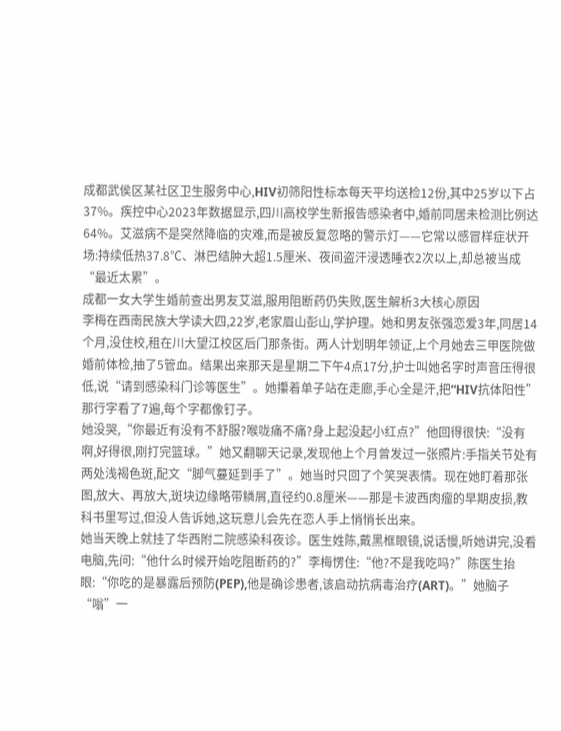成都武侯区某社区卫生服务中心,HIV初筛阳性标本每天平均送检12份,其中25岁以下占37%。疾控中心2023年数据显示,四川高校学生新报告感染者中,婚前同居未检测比例达64%。艾滋病不是突然降临的灾难,而是被反复忽略的警示灯——它常以感冒样症状开场:持续低热37.8℃、淋巴结肿大超1.5厘米、夜间盗汗浸透睡衣2次以上,却总被当成“最近太累”。
成都一女大学生婚前查出男友艾滋,服用阻断药仍失败,医生解析3大核心原因
李梅在西南民族大学读大四,22岁,老家眉山彭山,学护理。她和男友张强恋爱3年,同居14个月,没住校,租在川大望江校区后门那条街。两人计划明年领证,上个月她去三甲医院做婚前体检,抽了5管血。结果出来那天是星期二下午4点17分,护士叫她名字时声音压得很低,说“请到感染科门诊等医生”。她攥着单子站在走廊,手心全是汗,把“HIV抗体阳性”那行字看了7遍,每个字都像钉子。
她没哭,“你最近有没有不舒服?喉咙痛不痛?身上起没起小红点?”他回得很快:“没有啊,好得很,刚打完篮球。”她又翻聊天记录,发现他上个月曾发过一张照片:手指关节处有两处浅褐色斑,配文“脚气蔓延到手了”。她当时只回了个笑哭表情。现在她盯着那张图,放大、再放大,斑块边缘略带鳞屑,直径约0.8厘米——那是卡波西肉瘤的早期皮损,教科书里写过,但没人告诉她,这玩意儿会先在恋人手上悄悄长出来。
她当天晚上就挂了华西附二院感染科夜诊。医生姓陈,戴黑框眼镜,说话慢,听她讲完,没看电脑,先问:“他什么时候开始吃阻断药的?”李梅愣住:“他?不是我吃吗?”陈医生抬眼:“你吃的是暴露后预防(PEP),他是确诊患者,该启动抗病毒治疗(ART)。”她脑子“嗡”一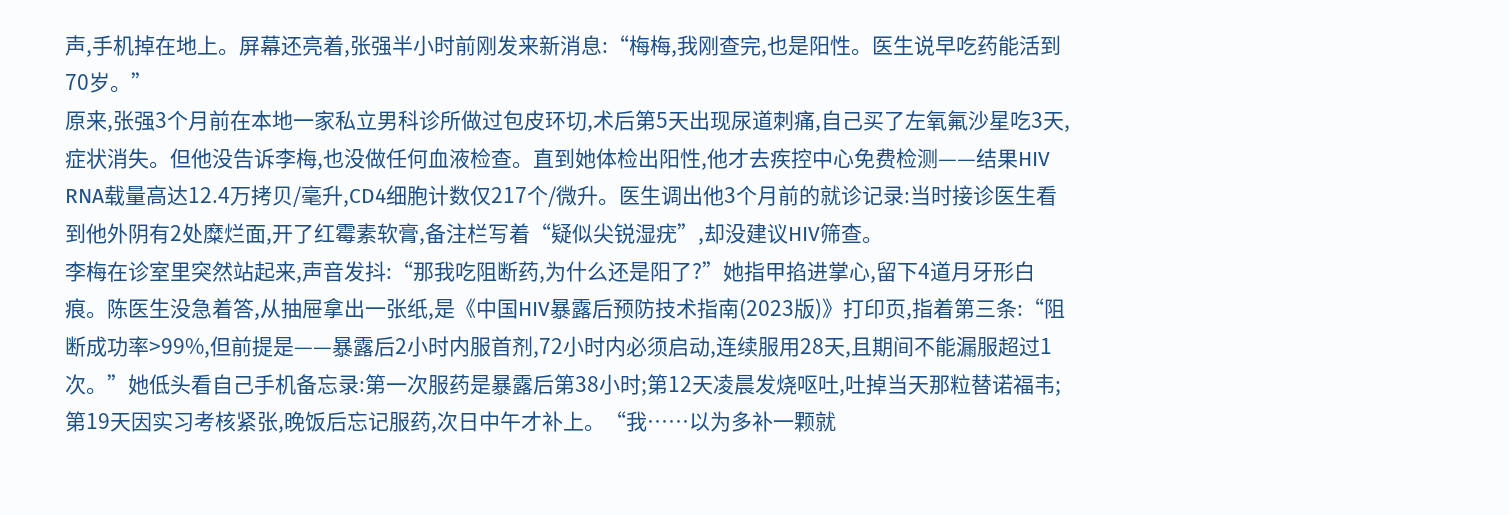声,手机掉在地上。屏幕还亮着,张强半小时前刚发来新消息:“梅梅,我刚查完,也是阳性。医生说早吃药能活到70岁。”
原来,张强3个月前在本地一家私立男科诊所做过包皮环切,术后第5天出现尿道刺痛,自己买了左氧氟沙星吃3天,症状消失。但他没告诉李梅,也没做任何血液检查。直到她体检出阳性,他才去疾控中心免费检测——结果HIV RNA载量高达12.4万拷贝/毫升,CD4细胞计数仅217个/微升。医生调出他3个月前的就诊记录:当时接诊医生看到他外阴有2处糜烂面,开了红霉素软膏,备注栏写着“疑似尖锐湿疣”,却没建议HIV筛查。
李梅在诊室里突然站起来,声音发抖:“那我吃阻断药,为什么还是阳了?”她指甲掐进掌心,留下4道月牙形白痕。陈医生没急着答,从抽屉拿出一张纸,是《中国HIV暴露后预防技术指南(2023版)》打印页,指着第三条:“阻断成功率>99%,但前提是——暴露后2小时内服首剂,72小时内必须启动,连续服用28天,且期间不能漏服超过1次。”她低头看自己手机备忘录:第一次服药是暴露后第38小时;第12天凌晨发烧呕吐,吐掉当天那粒替诺福韦;第19天因实习考核紧张,晚饭后忘记服药,次日中午才补上。“我……以为多补一颗就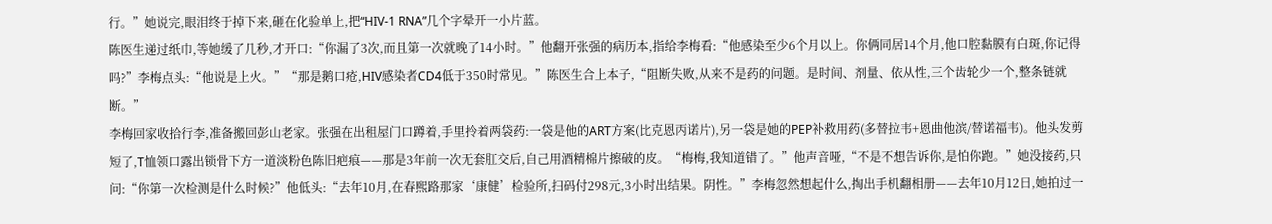行。”她说完,眼泪终于掉下来,砸在化验单上,把“HIV-1 RNA”几个字晕开一小片蓝。
陈医生递过纸巾,等她缓了几秒,才开口:“你漏了3次,而且第一次就晚了14小时。”他翻开张强的病历本,指给李梅看:“他感染至少6个月以上。你俩同居14个月,他口腔黏膜有白斑,你记得吗?”李梅点头:“他说是上火。”“那是鹅口疮,HIV感染者CD4低于350时常见。”陈医生合上本子,“阻断失败,从来不是药的问题。是时间、剂量、依从性,三个齿轮少一个,整条链就断。”
李梅回家收拾行李,准备搬回彭山老家。张强在出租屋门口蹲着,手里拎着两袋药:一袋是他的ART方案(比克恩丙诺片),另一袋是她的PEP补救用药(多替拉韦+恩曲他滨/替诺福韦)。他头发剪短了,T恤领口露出锁骨下方一道淡粉色陈旧疤痕——那是3年前一次无套肛交后,自己用酒精棉片擦破的皮。“梅梅,我知道错了。”他声音哑,“不是不想告诉你,是怕你跑。”她没接药,只问:“你第一次检测是什么时候?”他低头:“去年10月,在春熙路那家‘康健’检验所,扫码付298元,3小时出结果。阴性。”李梅忽然想起什么,掏出手机翻相册——去年10月12日,她拍过一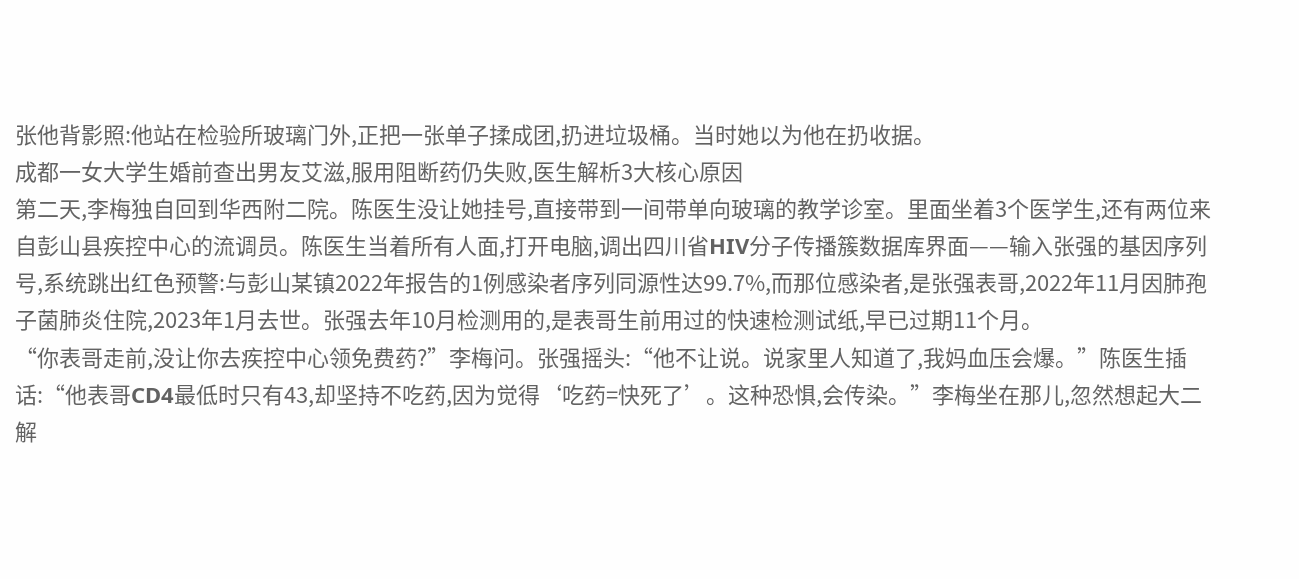张他背影照:他站在检验所玻璃门外,正把一张单子揉成团,扔进垃圾桶。当时她以为他在扔收据。
成都一女大学生婚前查出男友艾滋,服用阻断药仍失败,医生解析3大核心原因
第二天,李梅独自回到华西附二院。陈医生没让她挂号,直接带到一间带单向玻璃的教学诊室。里面坐着3个医学生,还有两位来自彭山县疾控中心的流调员。陈医生当着所有人面,打开电脑,调出四川省HIV分子传播簇数据库界面——输入张强的基因序列号,系统跳出红色预警:与彭山某镇2022年报告的1例感染者序列同源性达99.7%,而那位感染者,是张强表哥,2022年11月因肺孢子菌肺炎住院,2023年1月去世。张强去年10月检测用的,是表哥生前用过的快速检测试纸,早已过期11个月。
“你表哥走前,没让你去疾控中心领免费药?”李梅问。张强摇头:“他不让说。说家里人知道了,我妈血压会爆。”陈医生插话:“他表哥CD4最低时只有43,却坚持不吃药,因为觉得‘吃药=快死了’。这种恐惧,会传染。”李梅坐在那儿,忽然想起大二解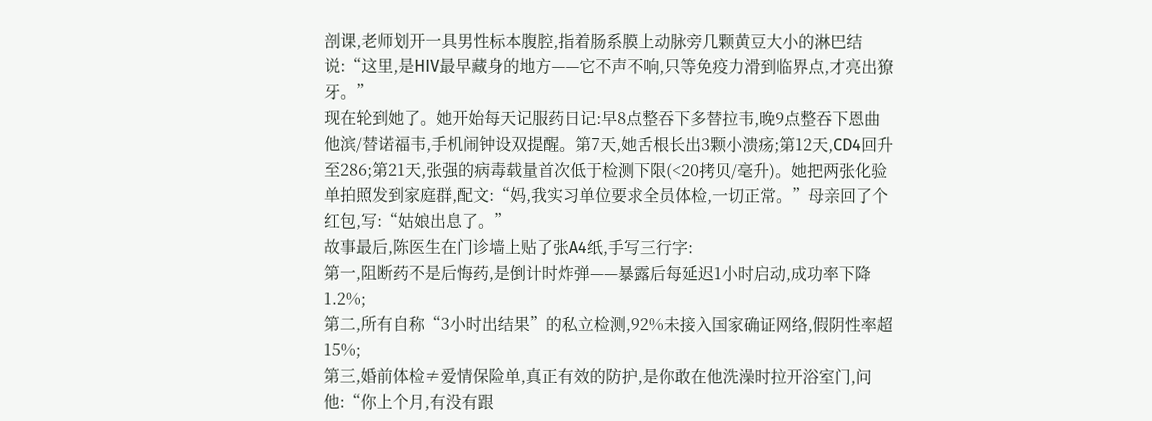剖课,老师划开一具男性标本腹腔,指着肠系膜上动脉旁几颗黄豆大小的淋巴结说:“这里,是HIV最早藏身的地方——它不声不响,只等免疫力滑到临界点,才亮出獠牙。”
现在轮到她了。她开始每天记服药日记:早8点整吞下多替拉韦,晚9点整吞下恩曲他滨/替诺福韦,手机闹钟设双提醒。第7天,她舌根长出3颗小溃疡;第12天,CD4回升至286;第21天,张强的病毒载量首次低于检测下限(<20拷贝/毫升)。她把两张化验单拍照发到家庭群,配文:“妈,我实习单位要求全员体检,一切正常。”母亲回了个红包,写:“姑娘出息了。”
故事最后,陈医生在门诊墙上贴了张A4纸,手写三行字:
第一,阻断药不是后悔药,是倒计时炸弹——暴露后每延迟1小时启动,成功率下降1.2%;
第二,所有自称“3小时出结果”的私立检测,92%未接入国家确证网络,假阴性率超15%;
第三,婚前体检≠爱情保险单,真正有效的防护,是你敢在他洗澡时拉开浴室门,问他:“你上个月,有没有跟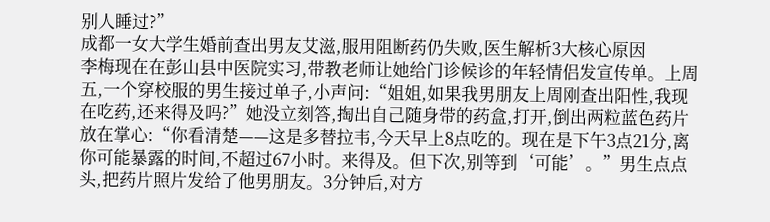别人睡过?”
成都一女大学生婚前查出男友艾滋,服用阻断药仍失败,医生解析3大核心原因
李梅现在在彭山县中医院实习,带教老师让她给门诊候诊的年轻情侣发宣传单。上周五,一个穿校服的男生接过单子,小声问:“姐姐,如果我男朋友上周刚查出阳性,我现在吃药,还来得及吗?”她没立刻答,掏出自己随身带的药盒,打开,倒出两粒蓝色药片放在掌心:“你看清楚——这是多替拉韦,今天早上8点吃的。现在是下午3点21分,离你可能暴露的时间,不超过67小时。来得及。但下次,别等到‘可能’。”男生点点头,把药片照片发给了他男朋友。3分钟后,对方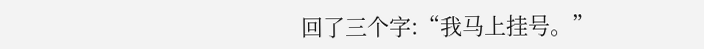回了三个字:“我马上挂号。”